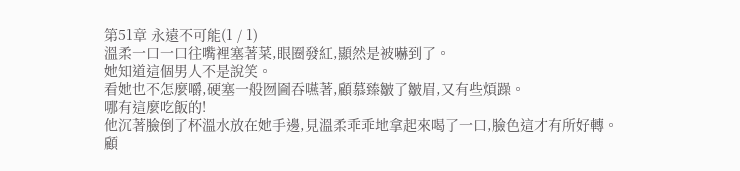第51章 永遠不可能(1 / 1)
溫柔一口一口往嘴裡塞著菜,眼圈發紅,顯然是被嚇到了。
她知道這個男人不是說笑。
看她也不怎麼嚼,硬塞一般囫圇吞嚥著,顧慕臻皺了皺眉,又有些煩躁。
哪有這麼吃飯的!
他沉著臉倒了杯溫水放在她手邊,見溫柔乖乖地拿起來喝了一口,臉色這才有所好轉。
顧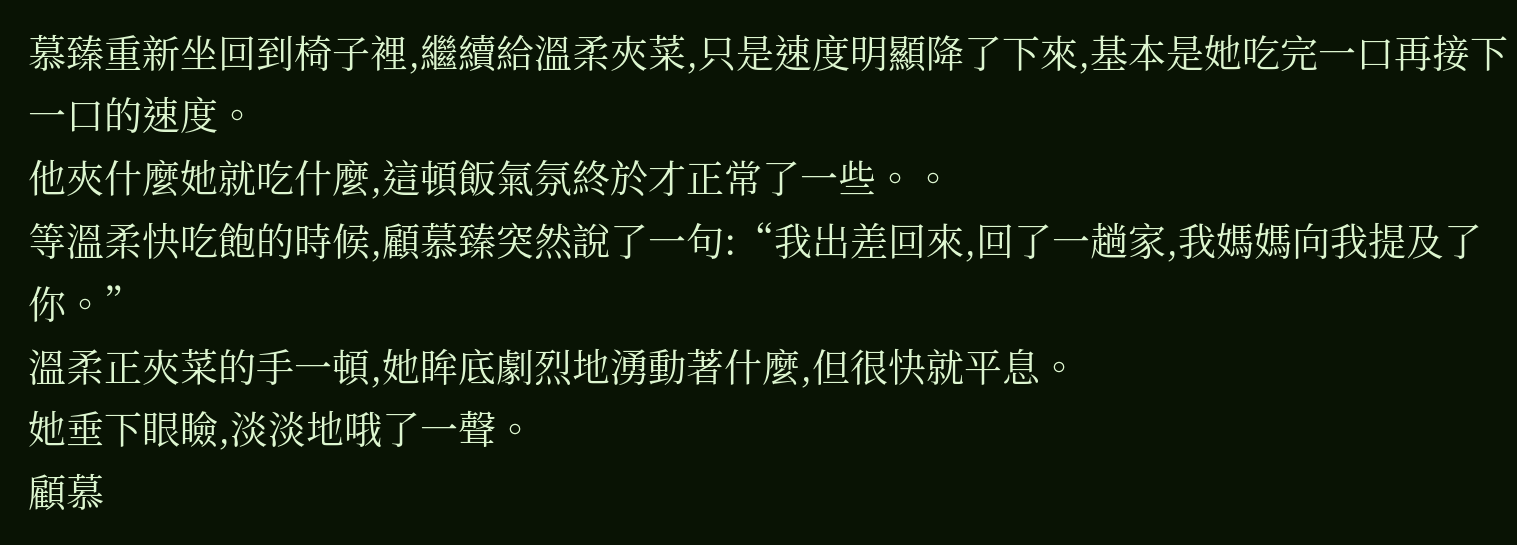慕臻重新坐回到椅子裡,繼續給溫柔夾菜,只是速度明顯降了下來,基本是她吃完一口再接下一口的速度。
他夾什麼她就吃什麼,這頓飯氣氛終於才正常了一些。。
等溫柔快吃飽的時候,顧慕臻突然說了一句:“我出差回來,回了一趟家,我媽媽向我提及了你。”
溫柔正夾菜的手一頓,她眸底劇烈地湧動著什麼,但很快就平息。
她垂下眼瞼,淡淡地哦了一聲。
顧慕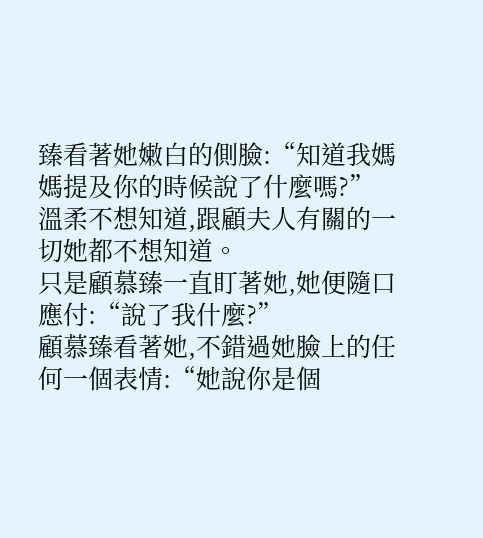臻看著她嫩白的側臉:“知道我媽媽提及你的時候說了什麼嗎?”
溫柔不想知道,跟顧夫人有關的一切她都不想知道。
只是顧慕臻一直盯著她,她便隨口應付:“說了我什麼?”
顧慕臻看著她,不錯過她臉上的任何一個表情:“她說你是個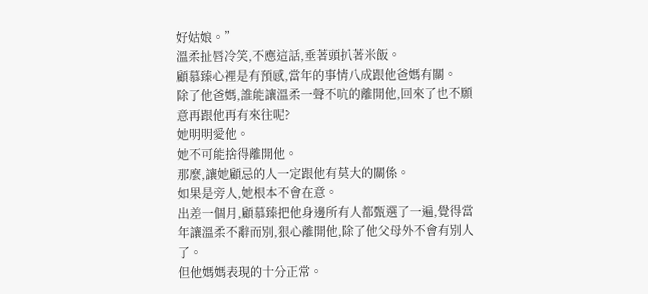好姑娘。”
溫柔扯唇冷笑,不應這話,垂著頭扒著米飯。
顧慕臻心裡是有預感,當年的事情八成跟他爸媽有關。
除了他爸媽,誰能讓溫柔一聲不吭的離開他,回來了也不願意再跟他再有來往呢?
她明明愛他。
她不可能捨得離開他。
那麼,讓她顧忌的人一定跟他有莫大的關係。
如果是旁人,她根本不會在意。
出差一個月,顧慕臻把他身邊所有人都甄選了一遍,覺得當年讓溫柔不辭而別,狠心離開他,除了他父母外不會有別人了。
但他媽媽表現的十分正常。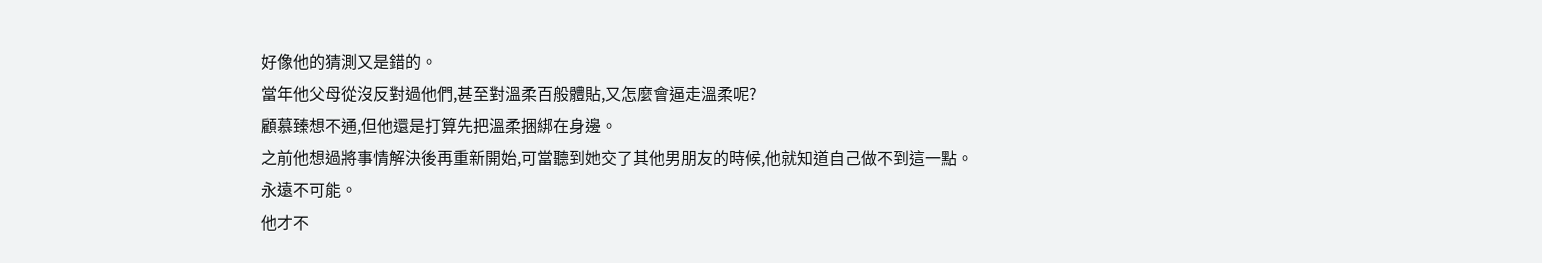好像他的猜測又是錯的。
當年他父母從沒反對過他們,甚至對溫柔百般體貼,又怎麼會逼走溫柔呢?
顧慕臻想不通,但他還是打算先把溫柔捆綁在身邊。
之前他想過將事情解決後再重新開始,可當聽到她交了其他男朋友的時候,他就知道自己做不到這一點。
永遠不可能。
他才不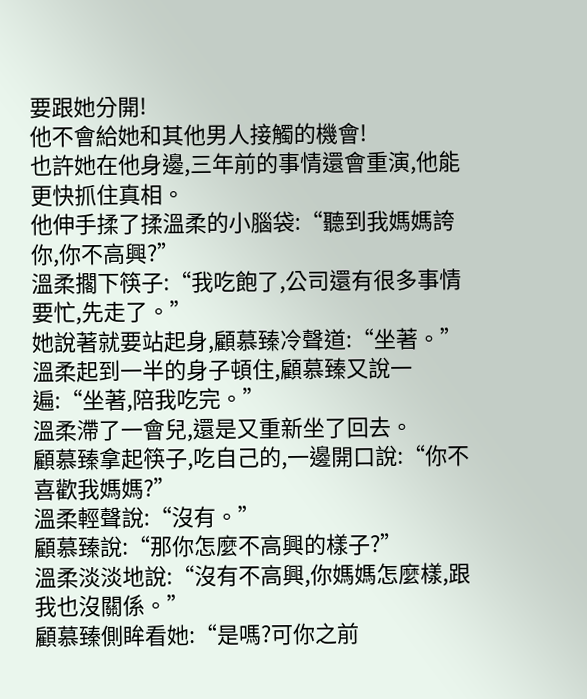要跟她分開!
他不會給她和其他男人接觸的機會!
也許她在他身邊,三年前的事情還會重演,他能更快抓住真相。
他伸手揉了揉溫柔的小腦袋:“聽到我媽媽誇你,你不高興?”
溫柔擱下筷子:“我吃飽了,公司還有很多事情要忙,先走了。”
她說著就要站起身,顧慕臻冷聲道:“坐著。”
溫柔起到一半的身子頓住,顧慕臻又說一遍:“坐著,陪我吃完。”
溫柔滯了一會兒,還是又重新坐了回去。
顧慕臻拿起筷子,吃自己的,一邊開口說:“你不喜歡我媽媽?”
溫柔輕聲說:“沒有。”
顧慕臻說:“那你怎麼不高興的樣子?”
溫柔淡淡地說:“沒有不高興,你媽媽怎麼樣,跟我也沒關係。”
顧慕臻側眸看她:“是嗎?可你之前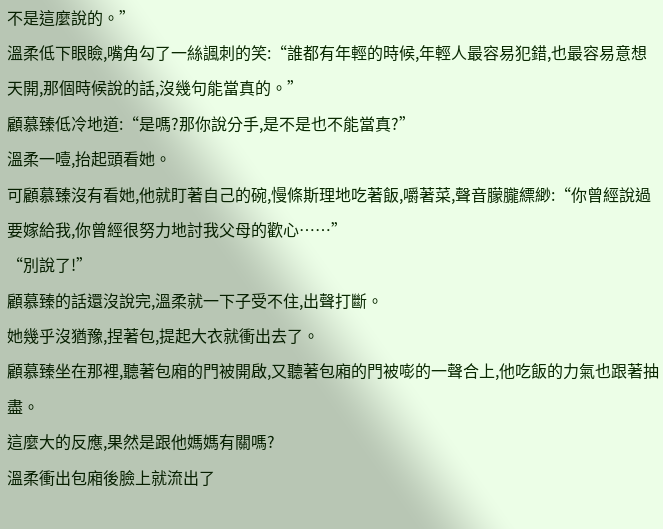不是這麼說的。”
溫柔低下眼瞼,嘴角勾了一絲諷刺的笑:“誰都有年輕的時候,年輕人最容易犯錯,也最容易意想天開,那個時候說的話,沒幾句能當真的。”
顧慕臻低冷地道:“是嗎?那你說分手,是不是也不能當真?”
溫柔一噎,抬起頭看她。
可顧慕臻沒有看她,他就盯著自己的碗,慢條斯理地吃著飯,嚼著菜,聲音朦朧縹緲:“你曾經說過要嫁給我,你曾經很努力地討我父母的歡心……”
“別說了!”
顧慕臻的話還沒說完,溫柔就一下子受不住,出聲打斷。
她幾乎沒猶豫,捏著包,提起大衣就衝出去了。
顧慕臻坐在那裡,聽著包廂的門被開啟,又聽著包廂的門被嘭的一聲合上,他吃飯的力氣也跟著抽盡。
這麼大的反應,果然是跟他媽媽有關嗎?
溫柔衝出包廂後臉上就流出了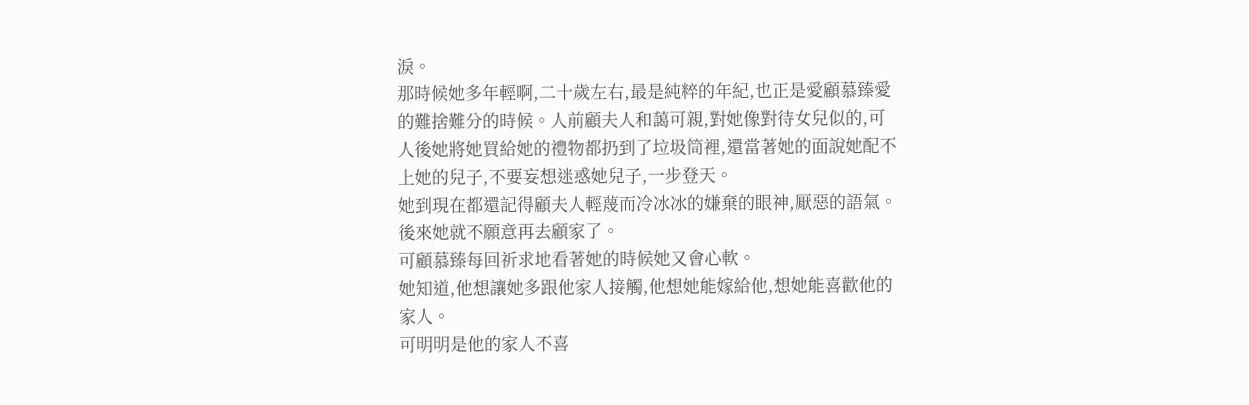淚。
那時候她多年輕啊,二十歲左右,最是純粹的年紀,也正是愛顧慕臻愛的難捨難分的時候。人前顧夫人和藹可親,對她像對待女兒似的,可人後她將她買給她的禮物都扔到了垃圾筒裡,還當著她的面說她配不上她的兒子,不要妄想迷惑她兒子,一步登天。
她到現在都還記得顧夫人輕蔑而冷冰冰的嫌棄的眼神,厭惡的語氣。
後來她就不願意再去顧家了。
可顧慕臻每回祈求地看著她的時候她又會心軟。
她知道,他想讓她多跟他家人接觸,他想她能嫁給他,想她能喜歡他的家人。
可明明是他的家人不喜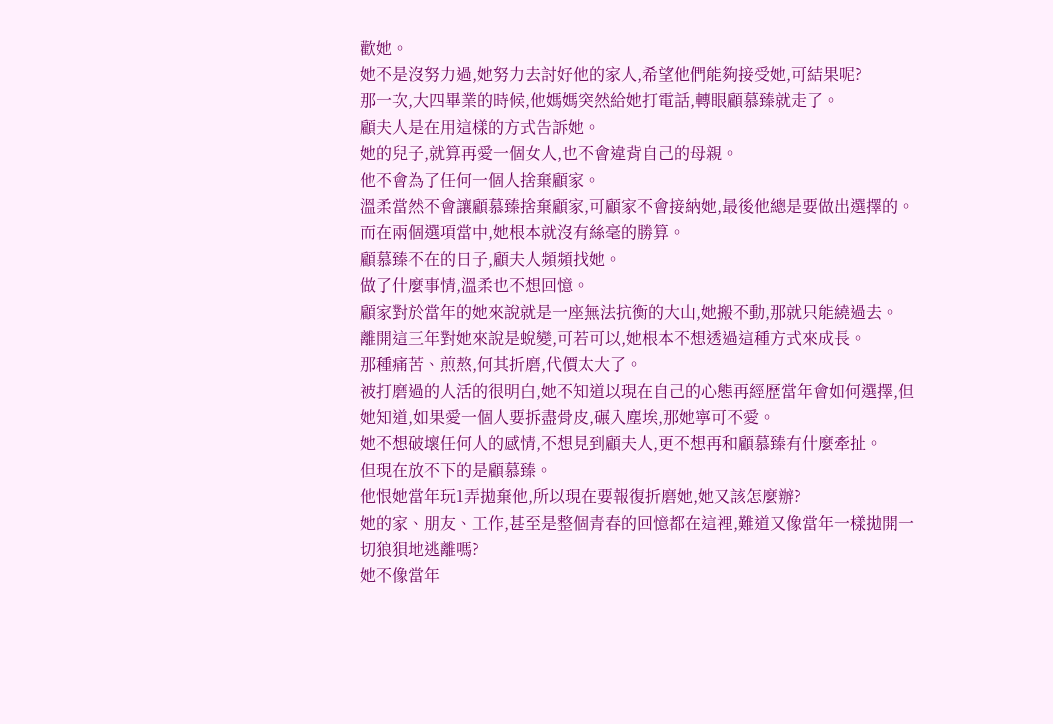歡她。
她不是沒努力過,她努力去討好他的家人,希望他們能夠接受她,可結果呢?
那一次,大四畢業的時候,他媽媽突然給她打電話,轉眼顧慕臻就走了。
顧夫人是在用這樣的方式告訴她。
她的兒子,就算再愛一個女人,也不會違背自己的母親。
他不會為了任何一個人捨棄顧家。
溫柔當然不會讓顧慕臻捨棄顧家,可顧家不會接納她,最後他總是要做出選擇的。
而在兩個選項當中,她根本就沒有絲毫的勝算。
顧慕臻不在的日子,顧夫人頻頻找她。
做了什麼事情,溫柔也不想回憶。
顧家對於當年的她來說就是一座無法抗衡的大山,她搬不動,那就只能繞過去。
離開這三年對她來說是蛻變,可若可以,她根本不想透過這種方式來成長。
那種痛苦、煎熬,何其折磨,代價太大了。
被打磨過的人活的很明白,她不知道以現在自己的心態再經歷當年會如何選擇,但她知道,如果愛一個人要拆盡骨皮,碾入塵埃,那她寧可不愛。
她不想破壞任何人的感情,不想見到顧夫人,更不想再和顧慕臻有什麼牽扯。
但現在放不下的是顧慕臻。
他恨她當年玩1弄拋棄他,所以現在要報復折磨她,她又該怎麼辦?
她的家、朋友、工作,甚至是整個青春的回憶都在這裡,難道又像當年一樣拋開一切狼狽地逃離嗎?
她不像當年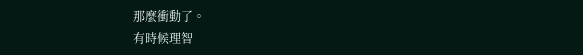那麼衝動了。
有時候理智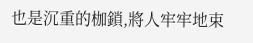也是沉重的枷鎖,將人牢牢地束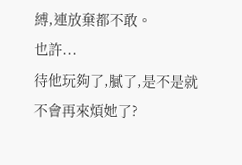縛,連放棄都不敢。
也許...
待他玩夠了,膩了,是不是就不會再來煩她了?